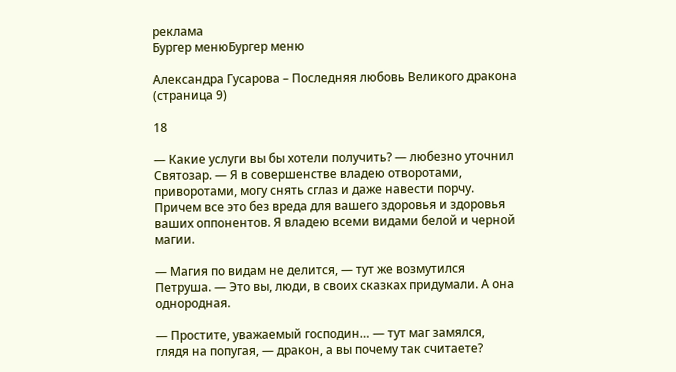реклама
Бургер менюБургер меню

Александра Гусарова – Последняя любовь Великого дракона (страница 9)

18

— Какие услуги вы бы хотели получить? — любезно уточнил Святозар. — Я в совершенстве владею отворотами, приворотами, могу снять сглаз и даже навести порчу. Причем все это без вреда для вашего здоровья и здоровья ваших оппонентов. Я владею всеми видами белой и черной магии.

— Магия по видам не делится, — тут же возмутился Петруша. — Это вы, люди, в своих сказках придумали. А она однородная.

— Простите, уважаемый господин… — тут маг замялся, глядя на попугая, — дракон, а вы почему так считаете?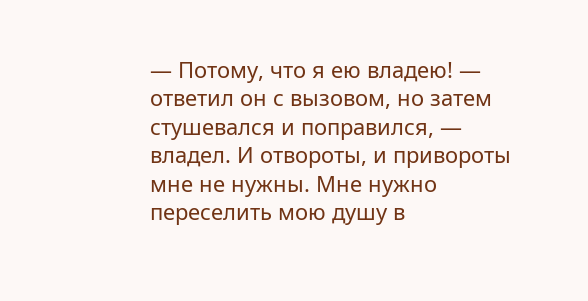— Потому, что я ею владею! — ответил он с вызовом, но затем стушевался и поправился, — владел. И отвороты, и привороты мне не нужны. Мне нужно переселить мою душу в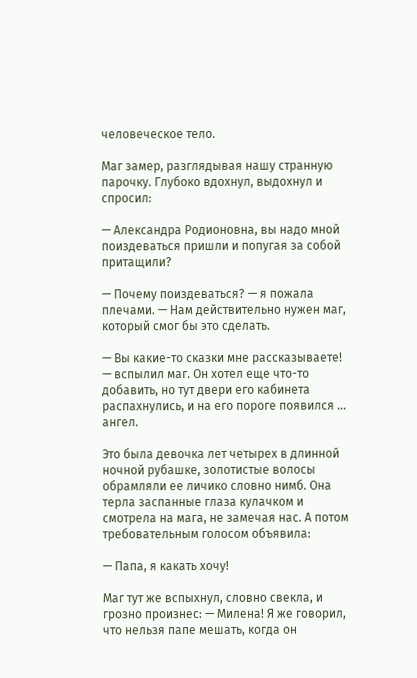человеческое тело.

Маг замер, разглядывая нашу странную парочку. Глубоко вдохнул, выдохнул и спросил:

— Александра Родионовна, вы надо мной поиздеваться пришли и попугая за собой притащили?

— Почему поиздеваться? — я пожала плечами. — Нам действительно нужен маг, который смог бы это сделать.

— Вы какие-то сказки мне рассказываете! — вспылил маг. Он хотел еще что-то добавить, но тут двери его кабинета распахнулись, и на его пороге появился … ангел.

Это была девочка лет четырех в длинной ночной рубашке, золотистые волосы обрамляли ее личико словно нимб. Она терла заспанные глаза кулачком и смотрела на мага, не замечая нас. А потом требовательным голосом объявила:

— Папа, я какать хочу!

Маг тут же вспыхнул, словно свекла, и грозно произнес: — Милена! Я же говорил, что нельзя папе мешать, когда он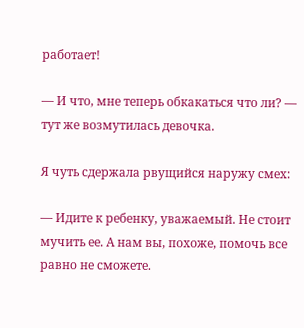работает!

— И что, мне теперь обкакаться что ли? — тут же возмутилась девочка.

Я чуть сдержала рвущийся наружу смех:

— Идите к ребенку, уважаемый. Не стоит мучить ее. А нам вы, похоже, помочь все равно не сможете.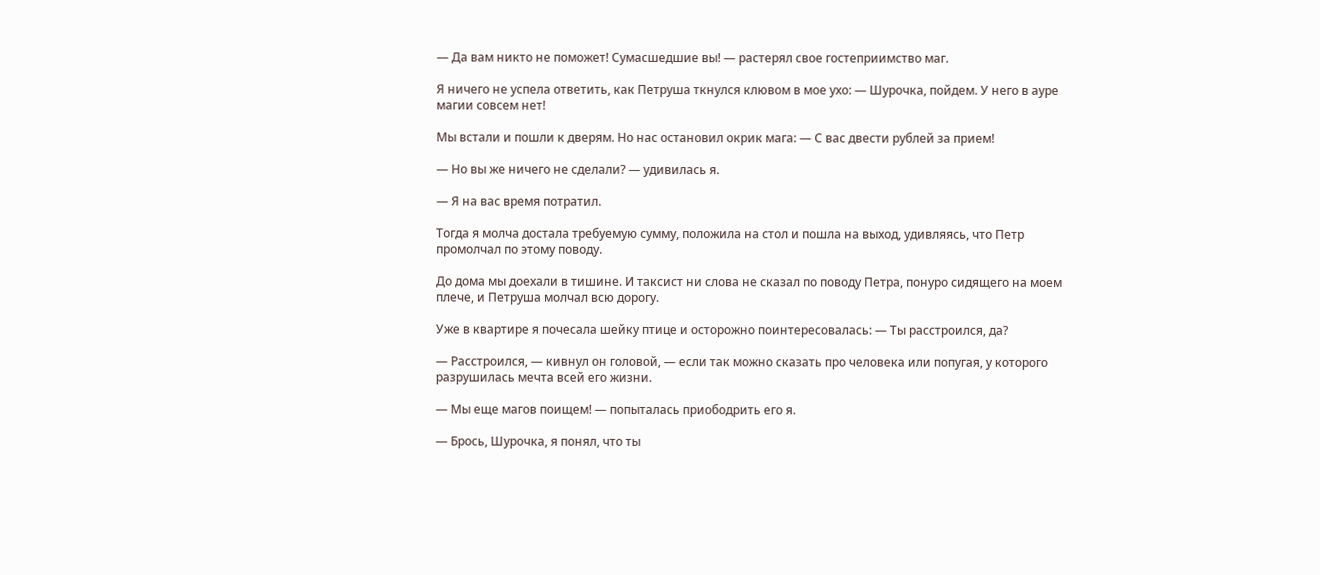— Да вам никто не поможет! Сумасшедшие вы! — растерял свое гостеприимство маг.

Я ничего не успела ответить, как Петруша ткнулся клювом в мое ухо: — Шурочка, пойдем. У него в ауре магии совсем нет!

Мы встали и пошли к дверям. Но нас остановил окрик мага: — С вас двести рублей за прием!

— Но вы же ничего не сделали? — удивилась я.

— Я на вас время потратил.

Тогда я молча достала требуемую сумму, положила на стол и пошла на выход, удивляясь, что Петр промолчал по этому поводу.

До дома мы доехали в тишине. И таксист ни слова не сказал по поводу Петра, понуро сидящего на моем плече, и Петруша молчал всю дорогу.

Уже в квартире я почесала шейку птице и осторожно поинтересовалась: — Ты расстроился, да?

— Расстроился, — кивнул он головой, — если так можно сказать про человека или попугая, у которого разрушилась мечта всей его жизни.

— Мы еще магов поищем! — попыталась приободрить его я.

— Брось, Шурочка, я понял, что ты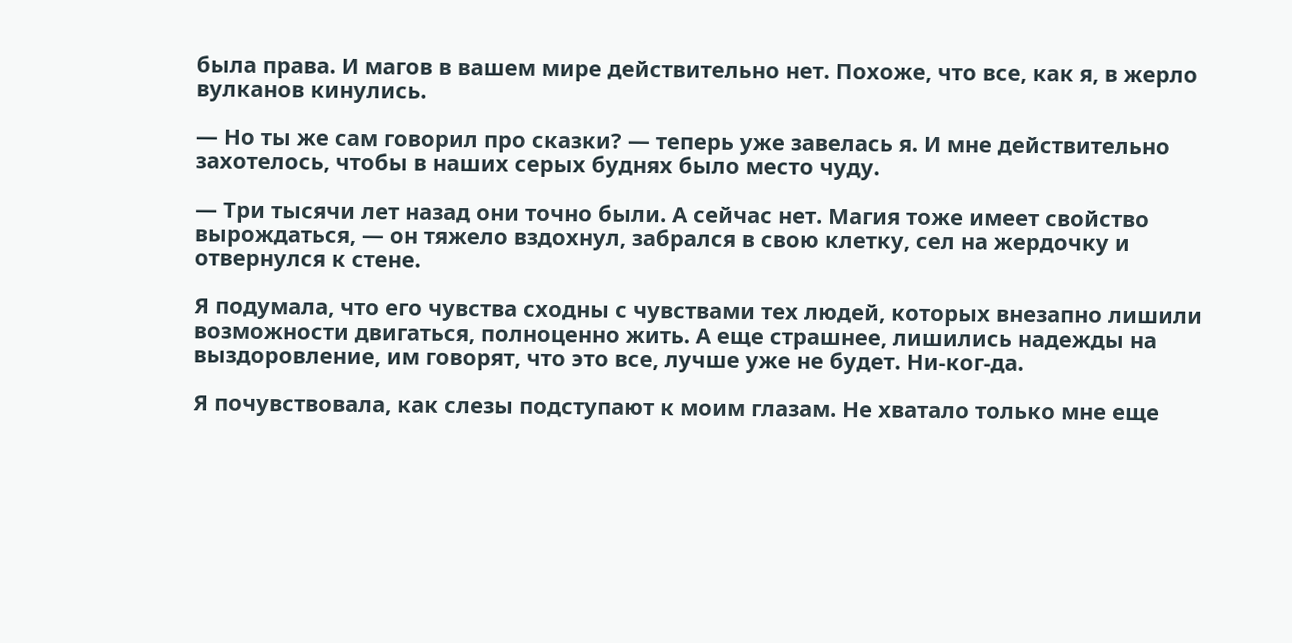была права. И магов в вашем мире действительно нет. Похоже, что все, как я, в жерло вулканов кинулись.

— Но ты же сам говорил про сказки? — теперь уже завелась я. И мне действительно захотелось, чтобы в наших серых буднях было место чуду.

— Три тысячи лет назад они точно были. А сейчас нет. Магия тоже имеет свойство вырождаться, — он тяжело вздохнул, забрался в свою клетку, сел на жердочку и отвернулся к стене.

Я подумала, что его чувства сходны с чувствами тех людей, которых внезапно лишили возможности двигаться, полноценно жить. А еще страшнее, лишились надежды на выздоровление, им говорят, что это все, лучше уже не будет. Ни-ког-да.

Я почувствовала, как слезы подступают к моим глазам. Не хватало только мне еще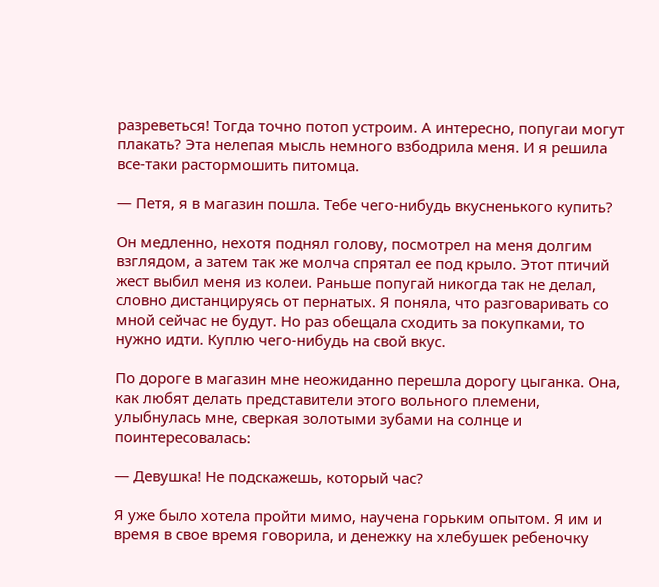разреветься! Тогда точно потоп устроим. А интересно, попугаи могут плакать? Эта нелепая мысль немного взбодрила меня. И я решила все-таки растормошить питомца.

— Петя, я в магазин пошла. Тебе чего-нибудь вкусненького купить?

Он медленно, нехотя поднял голову, посмотрел на меня долгим взглядом, а затем так же молча спрятал ее под крыло. Этот птичий жест выбил меня из колеи. Раньше попугай никогда так не делал, словно дистанцируясь от пернатых. Я поняла, что разговаривать со мной сейчас не будут. Но раз обещала сходить за покупками, то нужно идти. Куплю чего-нибудь на свой вкус.

По дороге в магазин мне неожиданно перешла дорогу цыганка. Она, как любят делать представители этого вольного племени, улыбнулась мне, сверкая золотыми зубами на солнце и поинтересовалась:

— Девушка! Не подскажешь, который час?

Я уже было хотела пройти мимо, научена горьким опытом. Я им и время в свое время говорила, и денежку на хлебушек ребеночку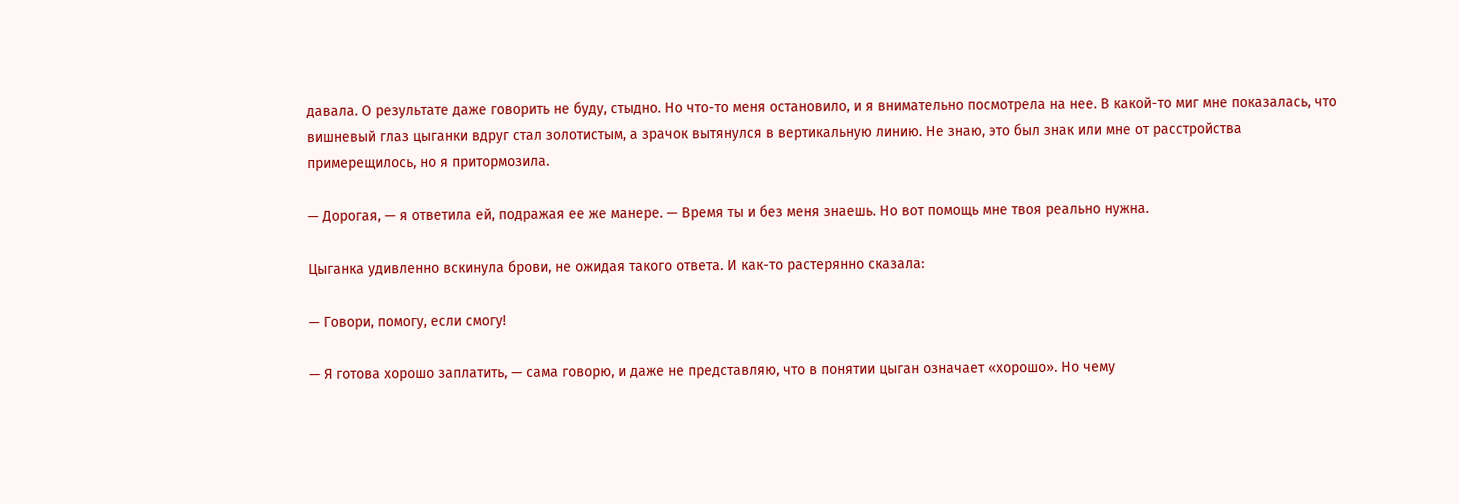давала. О результате даже говорить не буду, стыдно. Но что-то меня остановило, и я внимательно посмотрела на нее. В какой-то миг мне показалась, что вишневый глаз цыганки вдруг стал золотистым, а зрачок вытянулся в вертикальную линию. Не знаю, это был знак или мне от расстройства примерещилось, но я притормозила.

— Дорогая, — я ответила ей, подражая ее же манере. — Время ты и без меня знаешь. Но вот помощь мне твоя реально нужна.

Цыганка удивленно вскинула брови, не ожидая такого ответа. И как-то растерянно сказала:

— Говори, помогу, если смогу!

— Я готова хорошо заплатить, — сама говорю, и даже не представляю, что в понятии цыган означает «хорошо». Но чему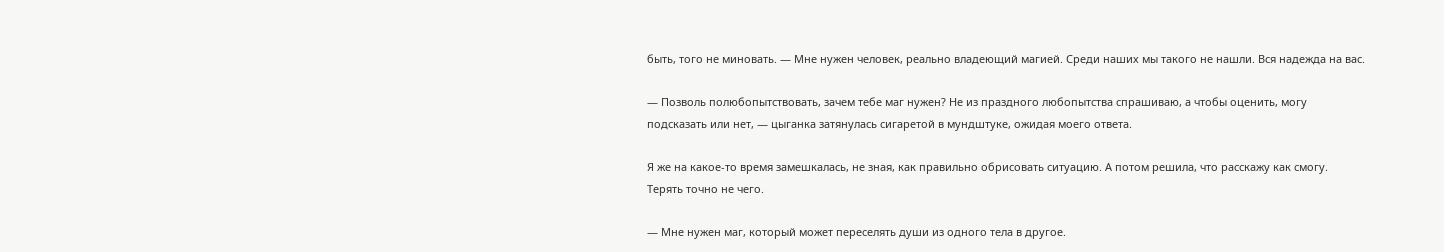быть, того не миновать. — Мне нужен человек, реально владеющий магией. Среди наших мы такого не нашли. Вся надежда на вас.

— Позволь полюбопытствовать, зачем тебе маг нужен? Не из праздного любопытства спрашиваю, а чтобы оценить, могу подсказать или нет, — цыганка затянулась сигаретой в мундштуке, ожидая моего ответа.

Я же на какое-то время замешкалась, не зная, как правильно обрисовать ситуацию. А потом решила, что расскажу как смогу. Терять точно не чего.

— Мне нужен маг, который может переселять души из одного тела в другое.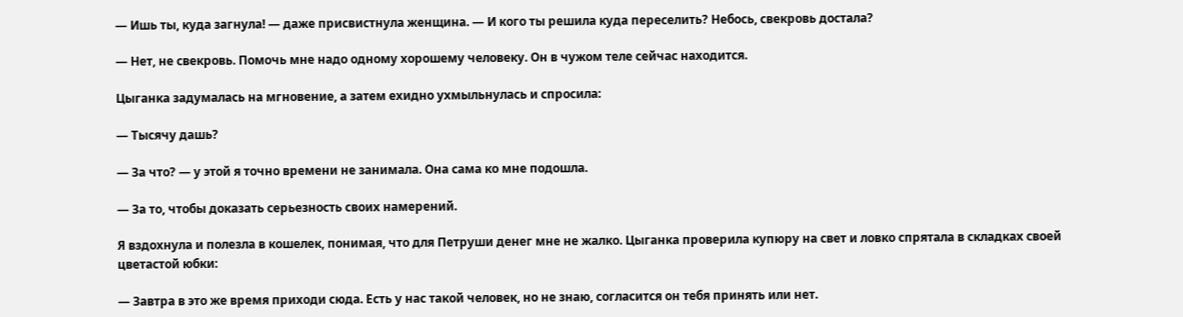— Ишь ты, куда загнула! — даже присвистнула женщина. — И кого ты решила куда переселить? Небось, свекровь достала?

— Нет, не свекровь. Помочь мне надо одному хорошему человеку. Он в чужом теле сейчас находится.

Цыганка задумалась на мгновение, а затем ехидно ухмыльнулась и спросила:

— Тысячу дашь?

— За что? — у этой я точно времени не занимала. Она сама ко мне подошла.

— За то, чтобы доказать серьезность своих намерений.

Я вздохнула и полезла в кошелек, понимая, что для Петруши денег мне не жалко. Цыганка проверила купюру на свет и ловко спрятала в складках своей цветастой юбки:

— Завтра в это же время приходи сюда. Есть у нас такой человек, но не знаю, согласится он тебя принять или нет.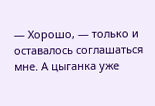— Хорошо, — только и оставалось соглашаться мне. А цыганка уже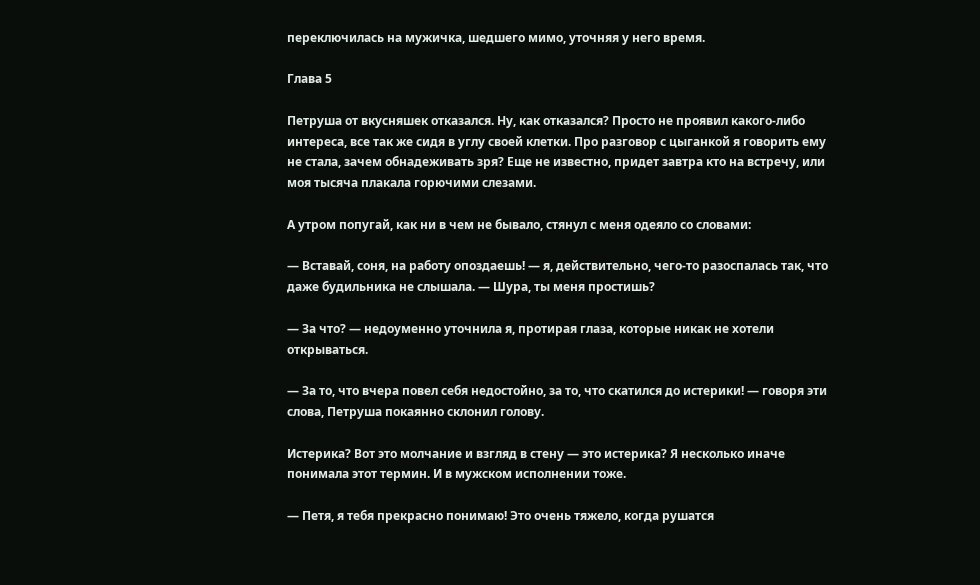переключилась на мужичка, шедшего мимо, уточняя у него время.

Глава 5

Петруша от вкусняшек отказался. Ну, как отказался? Просто не проявил какого-либо интереса, все так же сидя в углу своей клетки. Про разговор с цыганкой я говорить ему не стала, зачем обнадеживать зря? Еще не известно, придет завтра кто на встречу, или моя тысяча плакала горючими слезами.

А утром попугай, как ни в чем не бывало, стянул с меня одеяло со словами:

— Вставай, соня, на работу опоздаешь! — я, действительно, чего-то разоспалась так, что даже будильника не слышала. — Шура, ты меня простишь?

— За что? — недоуменно уточнила я, протирая глаза, которые никак не хотели открываться.

— За то, что вчера повел себя недостойно, за то, что скатился до истерики! — говоря эти слова, Петруша покаянно склонил голову.

Истерика? Вот это молчание и взгляд в стену — это истерика? Я несколько иначе понимала этот термин. И в мужском исполнении тоже.

— Петя, я тебя прекрасно понимаю! Это очень тяжело, когда рушатся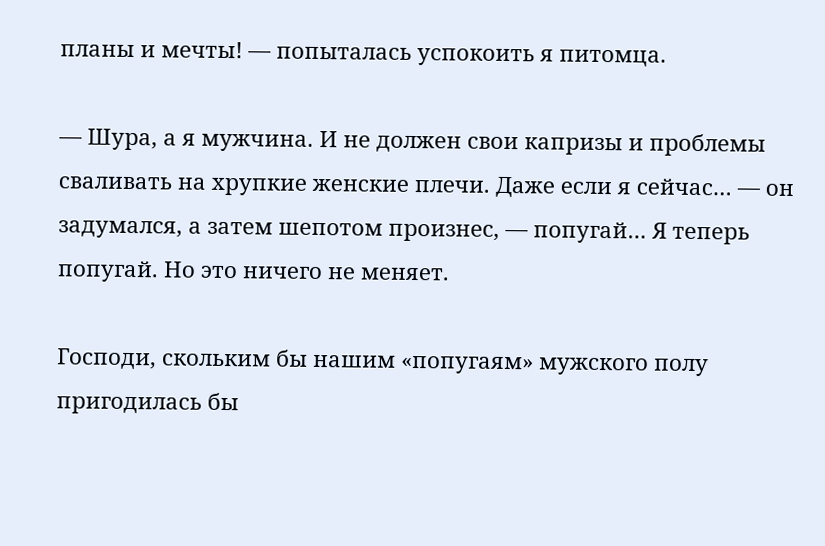планы и мечты! — попыталась успокоить я питомца.

— Шура, а я мужчина. И не должен свои капризы и проблемы сваливать на хрупкие женские плечи. Даже если я сейчас… — он задумался, а затем шепотом произнес, — попугай… Я теперь попугай. Но это ничего не меняет.

Господи, скольким бы нашим «попугаям» мужского полу пригодилась бы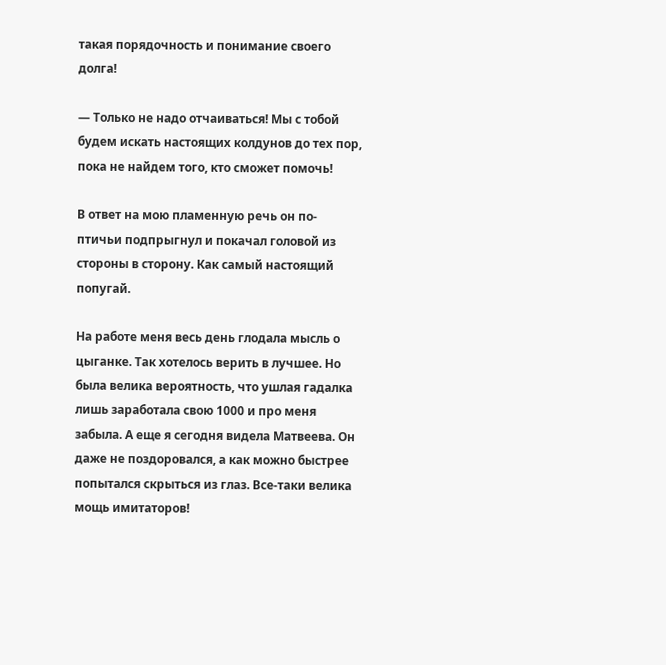такая порядочность и понимание своего долга!

— Только не надо отчаиваться! Мы с тобой будем искать настоящих колдунов до тех пор, пока не найдем того, кто сможет помочь!

В ответ на мою пламенную речь он по-птичьи подпрыгнул и покачал головой из стороны в сторону. Как самый настоящий попугай.

На работе меня весь день глодала мысль о цыганке. Так хотелось верить в лучшее. Но была велика вероятность, что ушлая гадалка лишь заработала свою 1000 и про меня забыла. А еще я сегодня видела Матвеева. Он даже не поздоровался, а как можно быстрее попытался скрыться из глаз. Все-таки велика мощь имитаторов!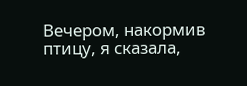Вечером, накормив птицу, я сказала,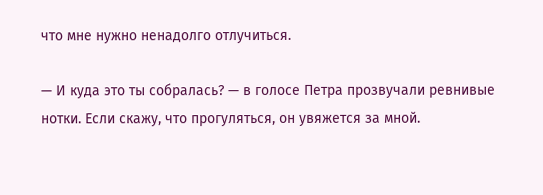что мне нужно ненадолго отлучиться.

— И куда это ты собралась? — в голосе Петра прозвучали ревнивые нотки. Если скажу, что прогуляться, он увяжется за мной.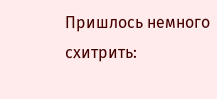Пришлось немного схитрить: